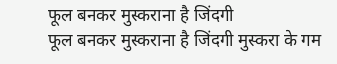फूल बनकर मुस्कराना है जिंदगी
फूल बनकर मुस्कराना है जिंदगी मुस्करा के गम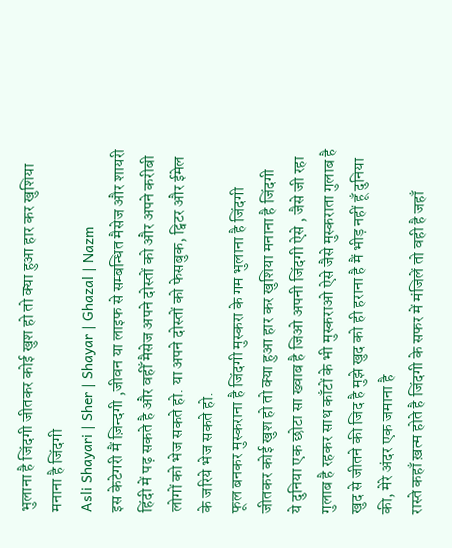भुलाना है जिंदगी जीतकर कोई खुश हो तो क्या हुआ हार कर खुशिया मनाना है जिंदगी
Asli Shayari | Sher | Shayar | Ghazal | Nazm
इस केटेगरी मैं ज़िन्दगी ,जीवन या लाइफ से सम्बन्धित मैसेज और शायरी हिंदी में पढ़ सकते है और वहीँ मैसेज अपने दोस्तों को और अपने करीबी लोगों को भेज सकते हो. या अपने दोस्तों को फेसबुक, ट्विटर और ईमेल के जरिये भेज सकते हो.
फूल बनकर मुस्कराना है जिंदगी मुस्करा के गम भुलाना है जिंदगी जीतकर कोई खुश हो तो क्या हुआ हार कर खुशिया मनाना है जिंदगी
ये दुनिया एक छोटा सा ख्वाब है जिओ अपनी जिंदगी ऐसे , जैसे जी रहा गुलाब है रहकर साथ काँटों के भी मुस्कराओ ऐसे जैसे मुस्कराता गुलाब है
खुद से जीतने की जिद है मुझे खुद को ही हराना है मैं भीड़ नहीं हूँ दुनिया की, मेरे अंदर एक जमाना है
रास्ते कहाँ ख़त्म होते है जिंदगी के सफर में मंजिलें तो वही है जहाँ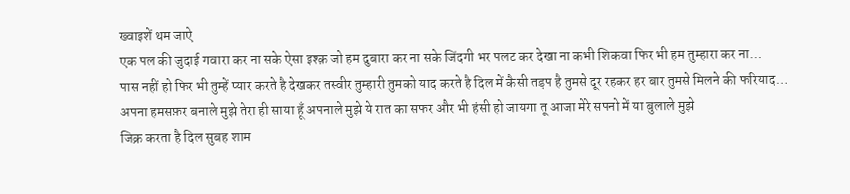ख्वाइशें थम जाऐ
एक पल की जुदाई गवारा कर ना सके ऐसा इश्क़ जो हम दुबारा कर ना सके जिंदगी भर पलट कर देखा ना कभी शिकवा फिर भी हम तुम्हारा कर ना…
पास नहीं हो फिर भी तुम्हें प्यार करते है देखकर तस्वीर तुम्हारी तुमको याद करते है दिल में कैसी तड़प है तुमसे दूर रहकर हर बार तुमसे मिलने की फरियाद…
अपना हमसफ़र बनाले मुझे तेरा ही साया हूँ अपनाले मुझे ये रात का सफर और भी हंसी हो जायगा तू आजा मेरे सपनो में या बुलाले मुझे
जिक्र करता है दिल सुबह शाम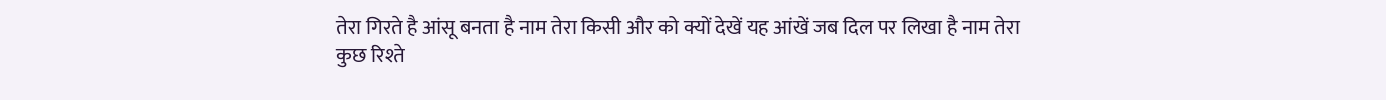तेरा गिरते है आंसू बनता है नाम तेरा किसी और को क्यों देखें यह आंखें जब दिल पर लिखा है नाम तेरा
कुछ रिश्ते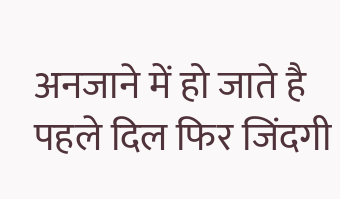अनजाने में हो जाते है पहले दिल फिर जिंदगी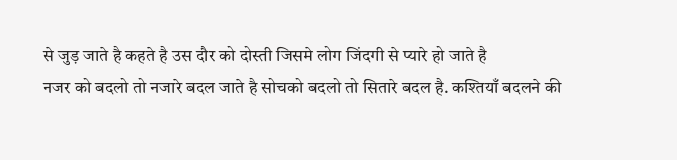से जुड़ जाते है कहते है उस दौर को दोस्ती जिसमे लोग जिंदगी से प्यारे हो जाते है
नजर को बदलो तो नजारे बदल जाते है सोचको बदलो तो सितारे बदल है. कश्तियाँ बदलने की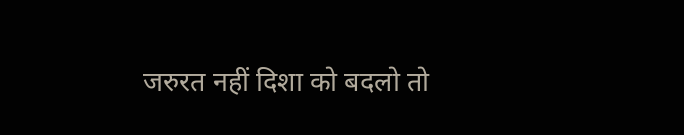जरुरत नहीं दिशा को बदलो तो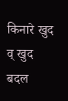किनारे खुद व् खुद बदल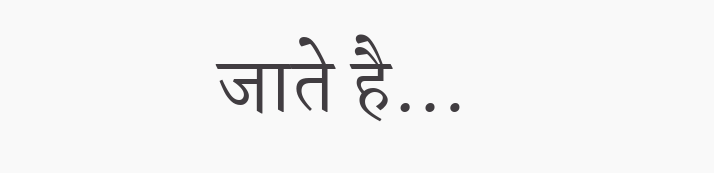जाते है…